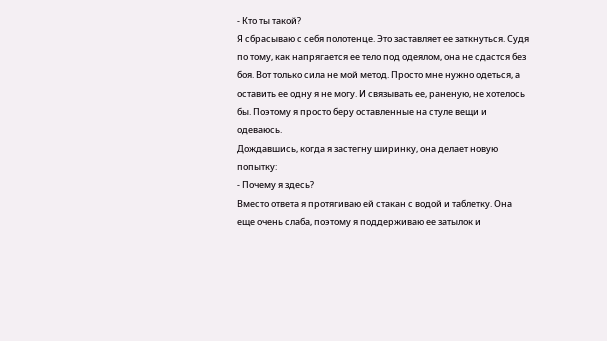- Кто ты такой?
Я сбрасываю с себя полотенце. Это заставляет ее заткнуться. Судя по тому, как напрягается ее тело под одеялом, она не сдастся без боя. Вот только сила не мой метод. Просто мне нужно одеться, а оставить ее одну я не могу. И связывать ее, раненую, не хотелось бы. Поэтому я просто беру оставленные на стуле вещи и одеваюсь.
Дождавшись, когда я застегну ширинку, она делает новую попытку:
- Почему я здесь?
Вместо ответа я протягиваю ей стакан с водой и таблетку. Она еще очень слаба, поэтому я поддерживаю ее затылок и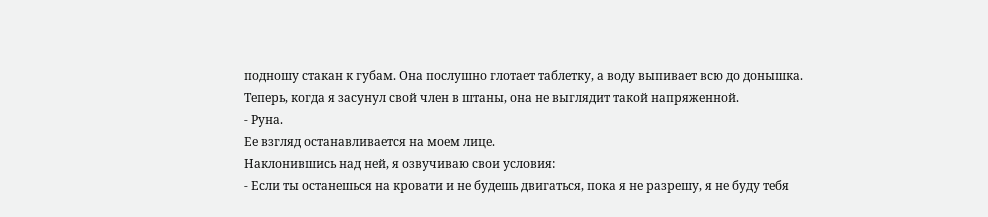подношу стакан к губам. Она послушно глотает таблетку, а воду выпивает всю до донышка. Теперь, когда я засунул свой член в штаны, она не выглядит такой напряженной.
- Руна.
Ее взгляд останавливается на моем лице.
Наклонившись над ней, я озвучиваю свои условия:
- Если ты останешься на кровати и не будешь двигаться, пока я не разрешу, я не буду тебя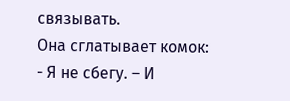связывать.
Она сглатывает комок:
- Я не сбегу. – И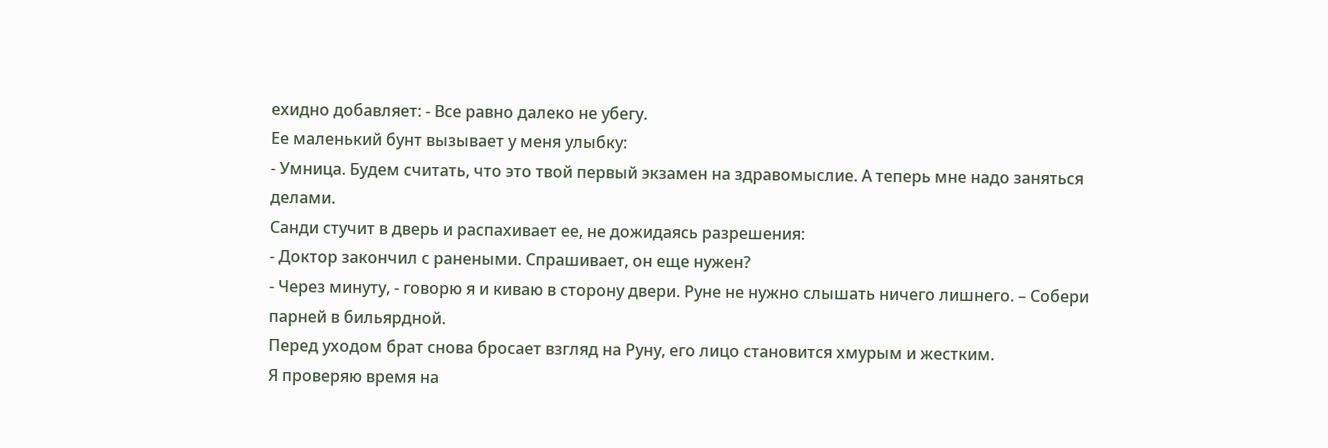ехидно добавляет: - Все равно далеко не убегу.
Ее маленький бунт вызывает у меня улыбку:
- Умница. Будем считать, что это твой первый экзамен на здравомыслие. А теперь мне надо заняться делами.
Санди стучит в дверь и распахивает ее, не дожидаясь разрешения:
- Доктор закончил с ранеными. Спрашивает, он еще нужен?
- Через минуту, - говорю я и киваю в сторону двери. Руне не нужно слышать ничего лишнего. – Собери парней в бильярдной.
Перед уходом брат снова бросает взгляд на Руну, его лицо становится хмурым и жестким.
Я проверяю время на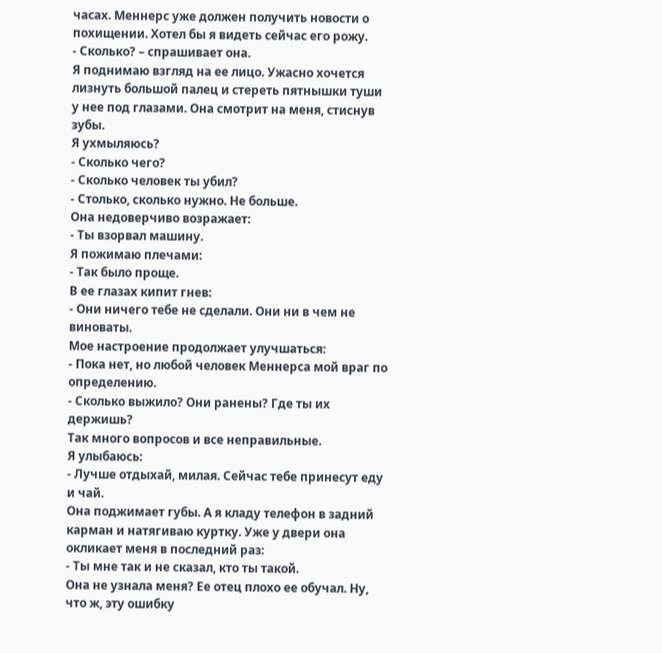часах. Меннерс уже должен получить новости о похищении. Хотел бы я видеть сейчас его рожу.
- Сколько? – спрашивает она.
Я поднимаю взгляд на ее лицо. Ужасно хочется лизнуть большой палец и стереть пятнышки туши у нее под глазами. Она смотрит на меня, стиснув зубы.
Я ухмыляюсь?
- Сколько чего?
- Сколько человек ты убил?
- Столько, сколько нужно. Не больше.
Она недоверчиво возражает:
- Ты взорвал машину.
Я пожимаю плечами:
- Так было проще.
В ее глазах кипит гнев:
- Они ничего тебе не сделали. Они ни в чем не виноваты.
Мое настроение продолжает улучшаться:
- Пока нет, но любой человек Меннерса мой враг по определению.
- Сколько выжило? Они ранены? Где ты их держишь?
Так много вопросов и все неправильные.
Я улыбаюсь:
- Лучше отдыхай, милая. Сейчас тебе принесут еду и чай.
Она поджимает губы. А я кладу телефон в задний карман и натягиваю куртку. Уже у двери она окликает меня в последний раз:
- Ты мне так и не сказал, кто ты такой.
Она не узнала меня? Ее отец плохо ее обучал. Ну, что ж, эту ошибку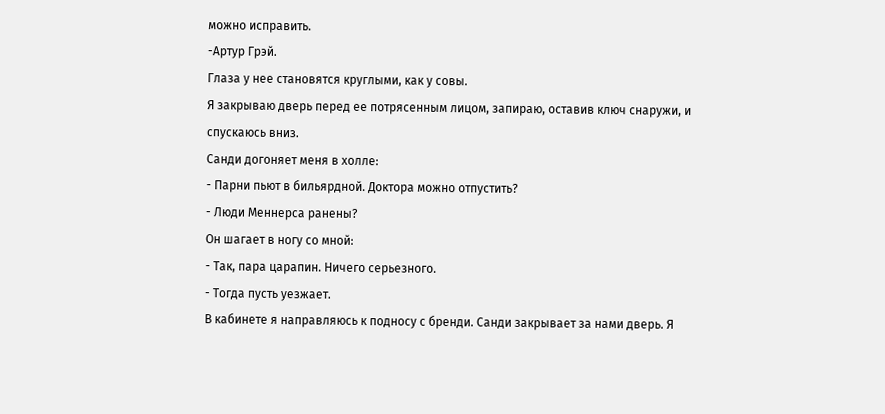можно исправить.
-Артур Грэй.
Глаза у нее становятся круглыми, как у совы.
Я закрываю дверь перед ее потрясенным лицом, запираю, оставив ключ снаружи, и спускаюсь вниз.
Санди догоняет меня в холле:
- Парни пьют в бильярдной. Доктора можно отпустить?
- Люди Меннерса ранены?
Он шагает в ногу со мной:
- Так, пара царапин. Ничего серьезного.
- Тогда пусть уезжает.
В кабинете я направляюсь к подносу с бренди. Санди закрывает за нами дверь. Я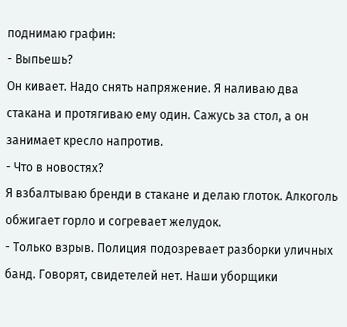поднимаю графин:
- Выпьешь?
Он кивает. Надо снять напряжение. Я наливаю два стакана и протягиваю ему один. Сажусь за стол, а он занимает кресло напротив.
- Что в новостях?
Я взбалтываю бренди в стакане и делаю глоток. Алкоголь обжигает горло и согревает желудок.
- Только взрыв. Полиция подозревает разборки уличных банд. Говорят, свидетелей нет. Наши уборщики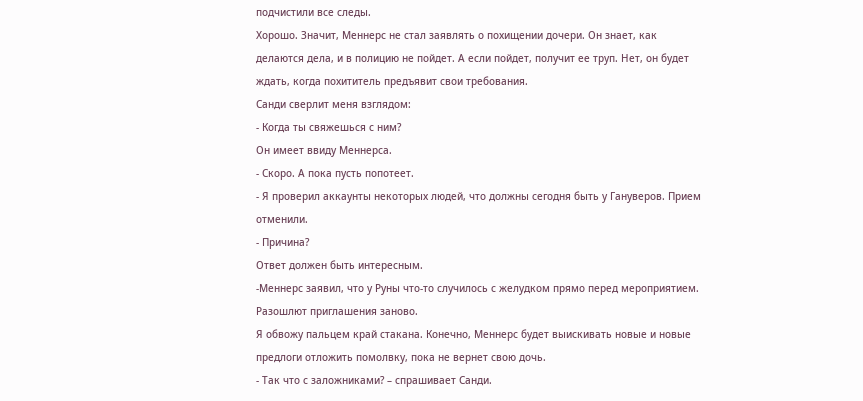подчистили все следы.
Хорошо. Значит, Меннерс не стал заявлять о похищении дочери. Он знает, как делаются дела, и в полицию не пойдет. А если пойдет, получит ее труп. Нет, он будет ждать, когда похититель предъявит свои требования.
Санди сверлит меня взглядом:
- Когда ты свяжешься с ним?
Он имеет ввиду Меннерса.
- Скоро. А пока пусть попотеет.
- Я проверил аккаунты некоторых людей, что должны сегодня быть у Гануверов. Прием отменили.
- Причина?
Ответ должен быть интересным.
-Меннерс заявил, что у Руны что-то случилось с желудком прямо перед мероприятием. Разошлют приглашения заново.
Я обвожу пальцем край стакана. Конечно, Меннерс будет выискивать новые и новые предлоги отложить помолвку, пока не вернет свою дочь.
- Так что с заложниками? – спрашивает Санди.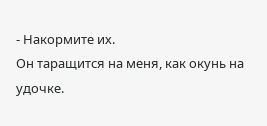- Накормите их.
Он таращится на меня, как окунь на удочке.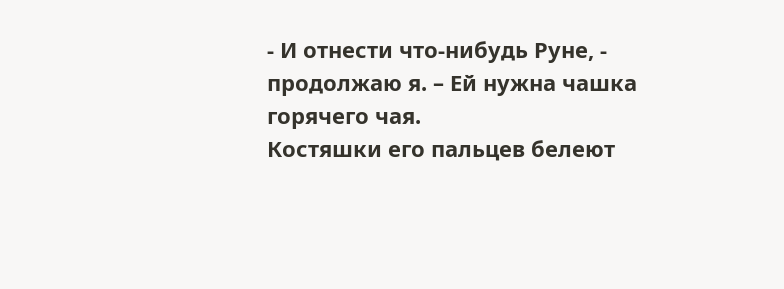- И отнести что-нибудь Руне, - продолжаю я. – Ей нужна чашка горячего чая.
Костяшки его пальцев белеют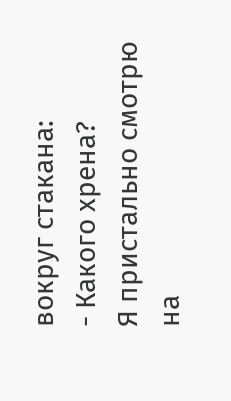вокруг стакана:
- Какого хрена?
Я пристально смотрю на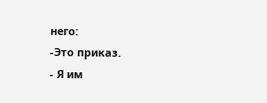него:
-Это приказ.
- Я им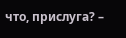что, прислуга? –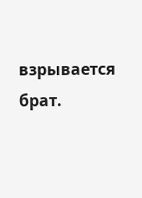взрывается брат.